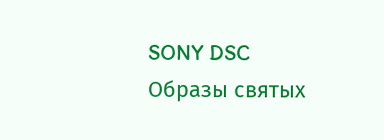SONY DSC
Образы святых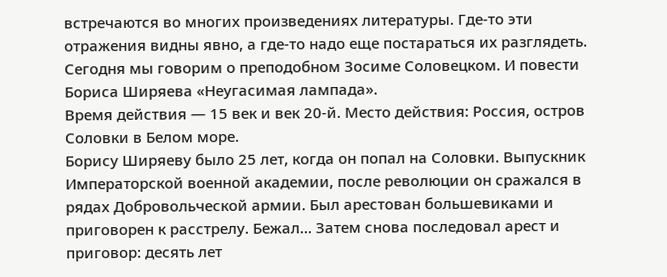встречаются во многих произведениях литературы. Где-то эти отражения видны явно, а где-то надо еще постараться их разглядеть.
Сегодня мы говорим о преподобном Зосиме Соловецком. И повести Бориса Ширяева «Неугасимая лампада».
Время действия — 15 век и век 20-й. Место действия: Россия, остров Соловки в Белом море.
Борису Ширяеву было 25 лет, когда он попал на Соловки. Выпускник Императорской военной академии, после революции он сражался в рядах Добровольческой армии. Был арестован большевиками и приговорен к расстрелу. Бежал... Затем снова последовал арест и приговор: десять лет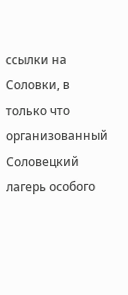ссылки на Соловки, в только что организованный Соловецкий лагерь особого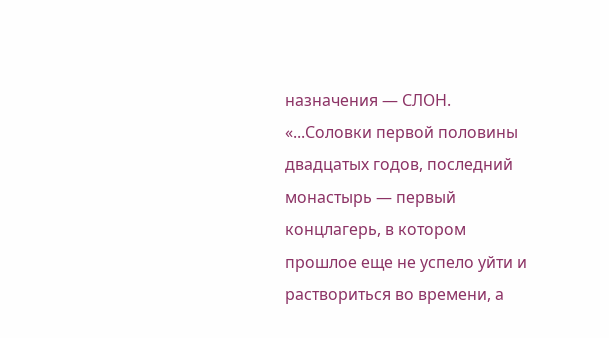назначения — СЛОН.
«...Соловки первой половины двадцатых годов, последний монастырь — первый концлагерь, в котором прошлое еще не успело уйти и раствориться во времени, а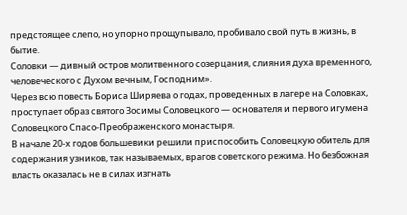предстоящее слепо, но упорно прощупывало, пробивало свой путь в жизнь, в бытие.
Соловки — дивный остров молитвенного созерцания, слияния духа временного, человеческого с Духом вечным, Господним».
Через всю повесть Бориса Ширяева о годах, проведенных в лагере на Соловках, проступает образ святого Зосимы Соловецкого — основателя и первого игумена Соловецкого Спасо-Преображенского монастыря.
В начале 20-х годов большевики решили приспособить Соловецкую обитель для содержания узников, так называемых, врагов советского режима. Но безбожная власть оказалась не в силах изгнать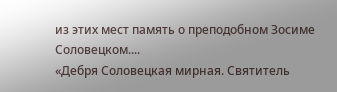из этих мест память о преподобном Зосиме Соловецком....
«Дебря Соловецкая мирная. Святитель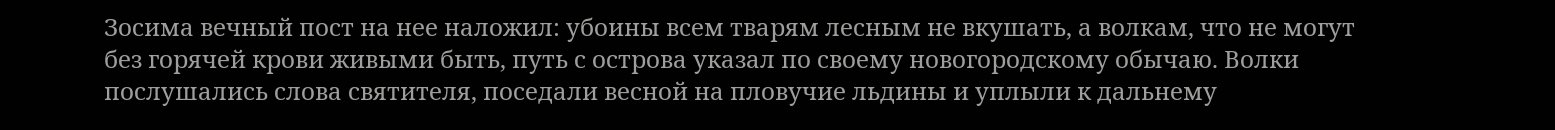Зосима вечный пост на нее наложил: убоины всем тварям лесным не вкушать, а волкам, что не могут без горячей крови живыми быть, путь с острова указал по своему новогородскому обычаю. Волки послушались слова святителя, поседали весной на пловучие льдины и уплыли к дальнему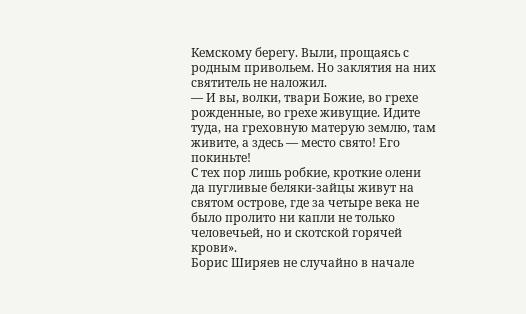Кемскому берегу. Выли, прощаясь с родным привольем. Но заклятия на них святитель не наложил.
— И вы, волки, твари Божие, во грехе рожденные, во грехе живущие. Идите туда, на греховную матерую землю, там живите, а здесь — место свято! Его покиньте!
С тех пор лишь робкие, кроткие олени да пугливые беляки-зайцы живут на святом острове, где за четыре века не было пролито ни капли не только человечьей, но и скотской горячей крови».
Борис Ширяев не случайно в начале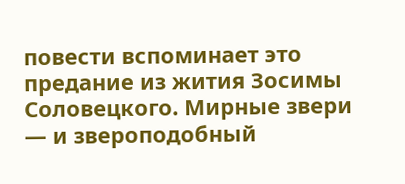повести вспоминает это предание из жития Зосимы Соловецкого. Мирные звери — и звероподобный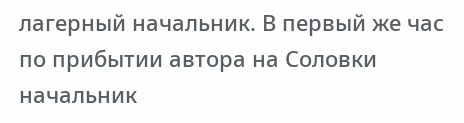лагерный начальник. В первый же час по прибытии автора на Соловки начальник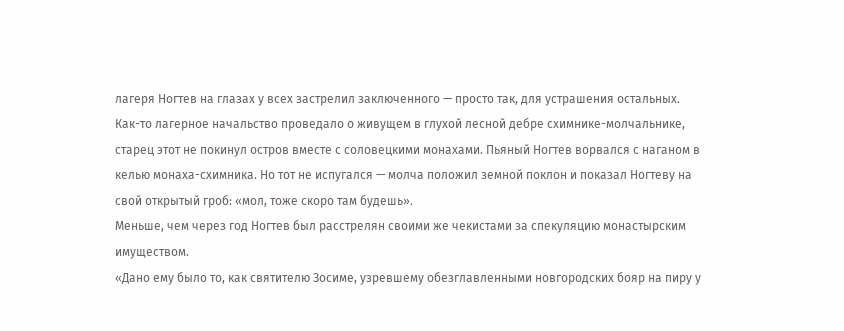лагеря Ногтев на глазах у всех застрелил заключенного — просто так, для устрашения остальных.
Как-то лагерное начальство проведало о живущем в глухой лесной дебре схимнике-молчальнике, старец этот не покинул остров вместе с соловецкими монахами. Пьяный Ногтев ворвался с наганом в келью монаха-схимника. Но тот не испугался — молча положил земной поклон и показал Ногтеву на свой открытый гроб: «мол, тоже скоро там будешь».
Меньше, чем через год Ногтев был расстрелян своими же чекистами за спекуляцию монастырским имуществом.
«Дано ему было то, как святителю Зосиме, узревшему обезглавленными новгородских бояр на пиру у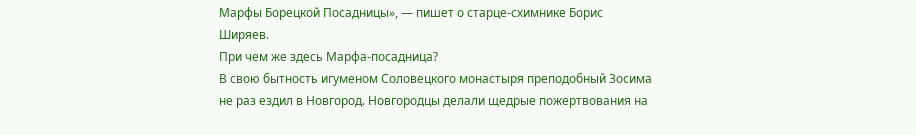Марфы Борецкой Посадницы», — пишет о старце-схимнике Борис Ширяев.
При чем же здесь Марфа-посадница?
В свою бытность игуменом Соловецкого монастыря преподобный Зосима не раз ездил в Новгород. Новгородцы делали щедрые пожертвования на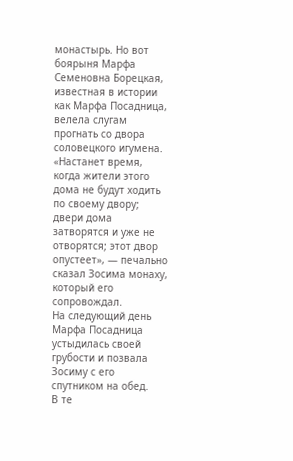монастырь. Но вот боярыня Марфа Семеновна Борецкая, известная в истории как Марфа Посадница, велела слугам прогнать со двора соловецкого игумена.
«Настанет время, когда жители этого дома не будут ходить по своему двору; двери дома затворятся и уже не отворятся; этот двор опустеет», — печально сказал Зосима монаху, который его сопровождал.
На следующий день Марфа Посадница устыдилась своей грубости и позвала Зосиму с его спутником на обед.
В те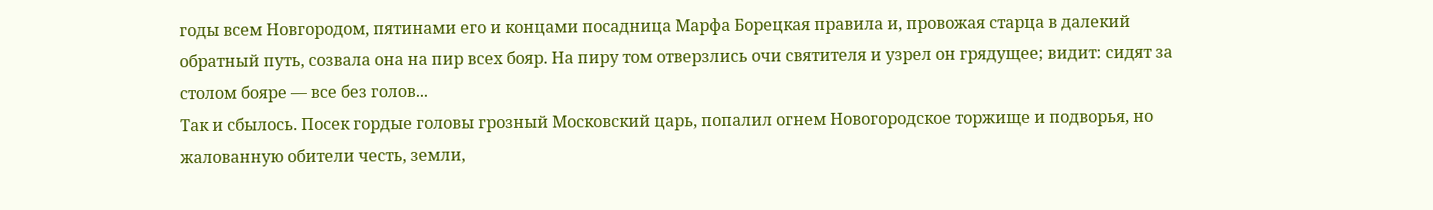годы всем Новгородом, пятинами его и концами посадница Марфа Борецкая правила и, провожая старца в далекий обратный путь, созвала она на пир всех бояр. На пиру том отверзлись очи святителя и узрел он грядущее; видит: сидят за столом бояре — все без голов...
Так и сбылось. Посек гордые головы грозный Московский царь, попалил огнем Новогородское торжище и подворья, но жалованную обители честь, земли,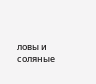ловы и соляные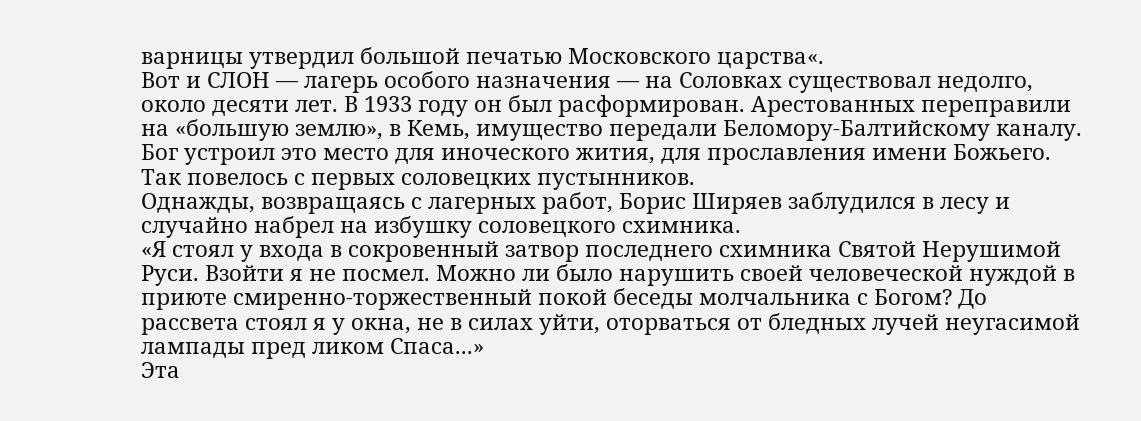варницы утвердил большой печатью Московского царства«.
Вот и СЛОН — лагерь особого назначения — на Соловках существовал недолго, около десяти лет. В 1933 году он был расформирован. Арестованных переправили на «большую землю», в Кемь, имущество передали Беломору-Балтийскому каналу. Бог устроил это место для иноческого жития, для прославления имени Божьего. Так повелось с первых соловецких пустынников.
Однажды, возвращаясь с лагерных работ, Борис Ширяев заблудился в лесу и случайно набрел на избушку соловецкого схимника.
«Я стоял у входа в сокровенный затвор последнего схимника Святой Нерушимой Руси. Взойти я не посмел. Можно ли было нарушить своей человеческой нуждой в приюте смиренно-торжественный покой беседы молчальника с Богом? До рассвета стоял я у окна, не в силах уйти, оторваться от бледных лучей неугасимой лампады пред ликом Спаса...»
Эта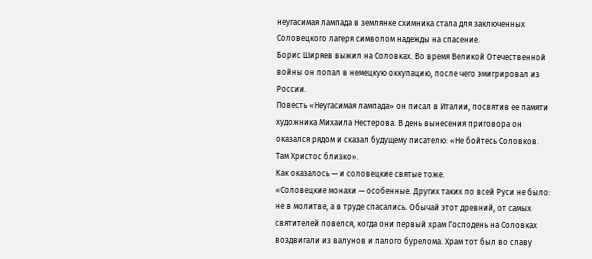неугасимая лампада в землянке схимника стала для заключенных Соловецкого лагеря символом надежды на спасение.
Борис Ширяев выжил на Соловках. Во время Великой Отечественной войны он попал в немецкую оккупацию, после чего эмигрировал из России.
Повесть «Неугасимая лампада» он писал в Италии, посвятив ее памяти художника Михаила Нестерова. В день вынесения приговора он оказался рядом и сказал будущему писателю: «Не бойтесь Соловков. Там Христос близко».
Как оказалось — и соловецкие святые тоже.
«Соловецкие монахи — особенные. Других таких по всей Руси не было: не в молитве, а в труде спасались. Обычай этот древний, от самых святителей повелся, когда они первый храм Господень на Соловках воздвигали из валунов и палого бурелома. Храм тот был во славу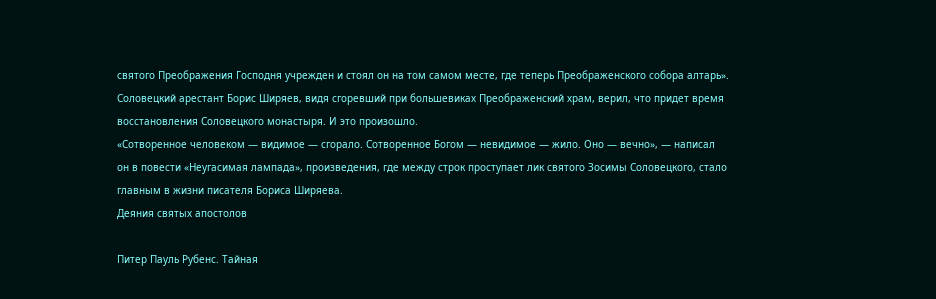святого Преображения Господня учрежден и стоял он на том самом месте, где теперь Преображенского собора алтарь».
Соловецкий арестант Борис Ширяев, видя сгоревший при большевиках Преображенский храм, верил, что придет время восстановления Соловецкого монастыря. И это произошло.
«Сотворенное человеком — видимое — сгорало. Сотворенное Богом — невидимое — жило. Оно — вечно», — написал он в повести «Неугасимая лампада», произведения, где между строк проступает лик святого Зосимы Соловецкого, стало главным в жизни писателя Бориса Ширяева.
Деяния святых апостолов

Питер Пауль Рубенс. Тайная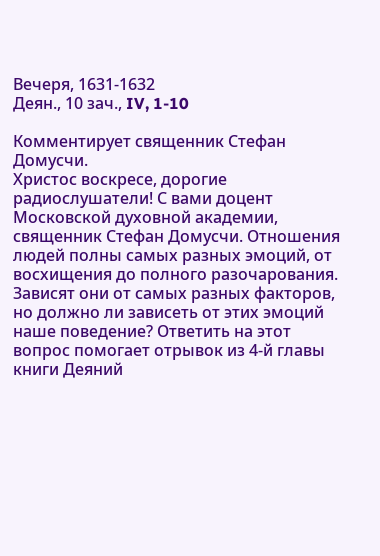Вечеря, 1631-1632
Деян., 10 зач., IV, 1-10

Комментирует священник Стефан Домусчи.
Христос воскресе, дорогие радиослушатели! С вами доцент Московской духовной академии, священник Стефан Домусчи. Отношения людей полны самых разных эмоций, от восхищения до полного разочарования. Зависят они от самых разных факторов, но должно ли зависеть от этих эмоций наше поведение? Ответить на этот вопрос помогает отрывок из 4-й главы книги Деяний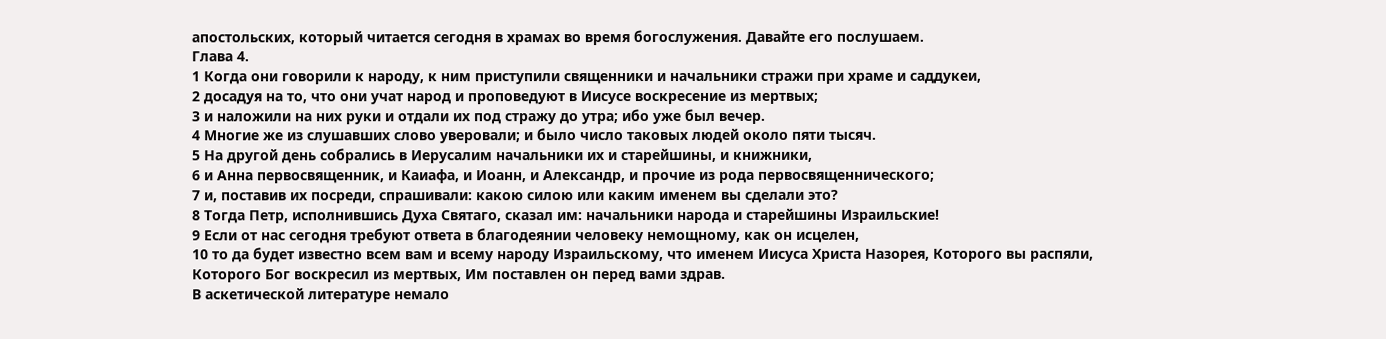апостольских, который читается сегодня в храмах во время богослужения. Давайте его послушаем.
Глава 4.
1 Когда они говорили к народу, к ним приступили священники и начальники стражи при храме и саддукеи,
2 досадуя на то, что они учат народ и проповедуют в Иисусе воскресение из мертвых;
3 и наложили на них руки и отдали их под стражу до утра; ибо уже был вечер.
4 Многие же из слушавших слово уверовали; и было число таковых людей около пяти тысяч.
5 На другой день собрались в Иерусалим начальники их и старейшины, и книжники,
6 и Анна первосвященник, и Каиафа, и Иоанн, и Александр, и прочие из рода первосвященнического;
7 и, поставив их посреди, спрашивали: какою силою или каким именем вы сделали это?
8 Тогда Петр, исполнившись Духа Святаго, сказал им: начальники народа и старейшины Израильские!
9 Если от нас сегодня требуют ответа в благодеянии человеку немощному, как он исцелен,
10 то да будет известно всем вам и всему народу Израильскому, что именем Иисуса Христа Назорея, Которого вы распяли, Которого Бог воскресил из мертвых, Им поставлен он перед вами здрав.
В аскетической литературе немало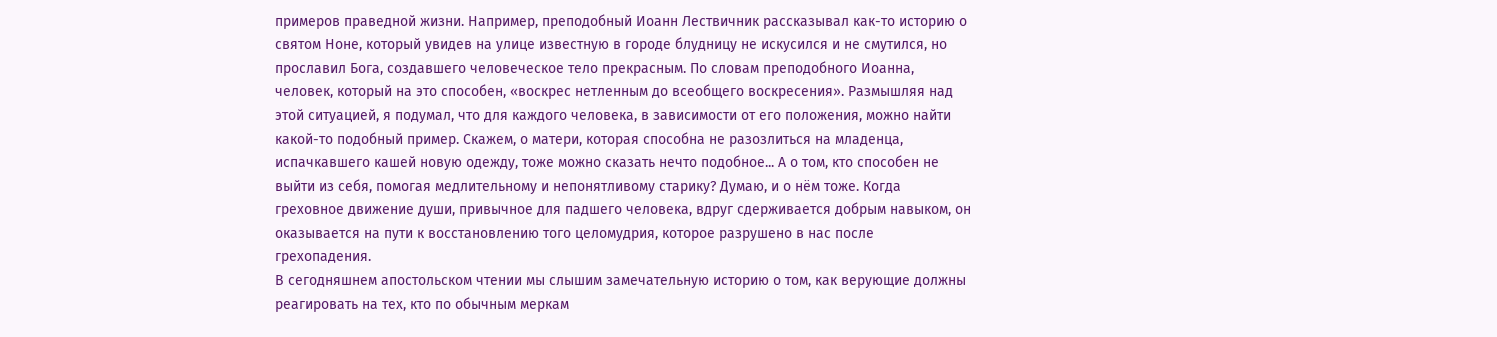примеров праведной жизни. Например, преподобный Иоанн Лествичник рассказывал как-то историю о святом Ноне, который увидев на улице известную в городе блудницу не искусился и не смутился, но прославил Бога, создавшего человеческое тело прекрасным. По словам преподобного Иоанна, человек, который на это способен, «воскрес нетленным до всеобщего воскресения». Размышляя над этой ситуацией, я подумал, что для каждого человека, в зависимости от его положения, можно найти какой-то подобный пример. Скажем, о матери, которая способна не разозлиться на младенца, испачкавшего кашей новую одежду, тоже можно сказать нечто подобное... А о том, кто способен не выйти из себя, помогая медлительному и непонятливому старику? Думаю, и о нём тоже. Когда греховное движение души, привычное для падшего человека, вдруг сдерживается добрым навыком, он оказывается на пути к восстановлению того целомудрия, которое разрушено в нас после грехопадения.
В сегодняшнем апостольском чтении мы слышим замечательную историю о том, как верующие должны реагировать на тех, кто по обычным меркам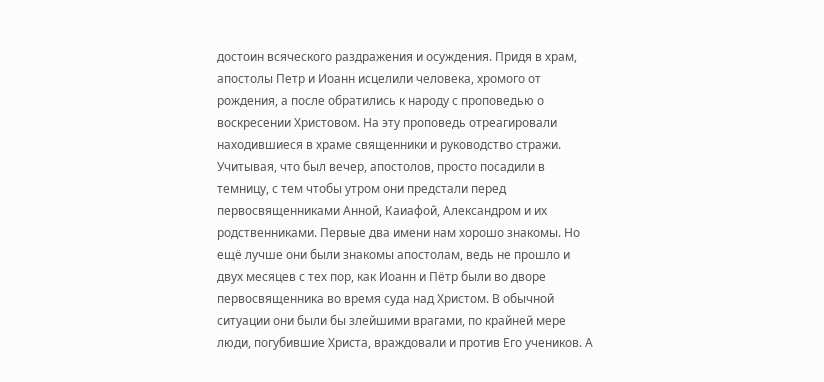достоин всяческого раздражения и осуждения. Придя в храм, апостолы Петр и Иоанн исцелили человека, хромого от рождения, а после обратились к народу с проповедью о воскресении Христовом. На эту проповедь отреагировали находившиеся в храме священники и руководство стражи. Учитывая, что был вечер, апостолов, просто посадили в темницу, с тем чтобы утром они предстали перед первосвященниками Анной, Каиафой, Александром и их родственниками. Первые два имени нам хорошо знакомы. Но ещё лучше они были знакомы апостолам, ведь не прошло и двух месяцев с тех пор, как Иоанн и Пётр были во дворе первосвященника во время суда над Христом. В обычной ситуации они были бы злейшими врагами, по крайней мере люди, погубившие Христа, враждовали и против Его учеников. А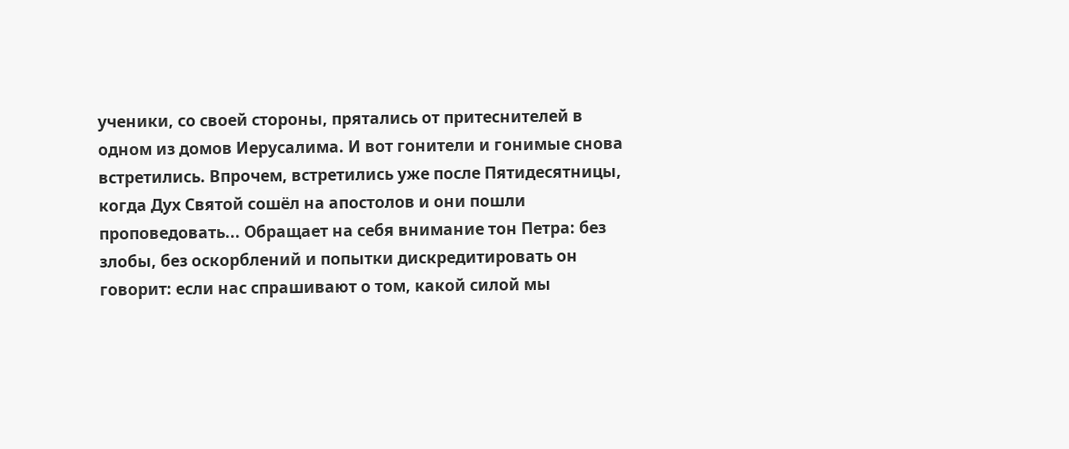ученики, со своей стороны, прятались от притеснителей в одном из домов Иерусалима. И вот гонители и гонимые снова встретились. Впрочем, встретились уже после Пятидесятницы, когда Дух Святой сошёл на апостолов и они пошли проповедовать... Обращает на себя внимание тон Петра: без злобы, без оскорблений и попытки дискредитировать он говорит: если нас спрашивают о том, какой силой мы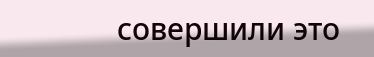совершили это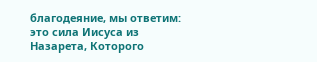благодеяние, мы ответим: это сила Иисуса из Назарета, Которого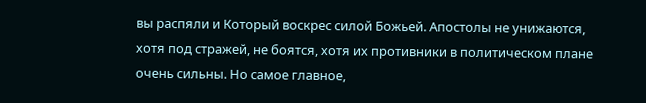вы распяли и Который воскрес силой Божьей. Апостолы не унижаются, хотя под стражей, не боятся, хотя их противники в политическом плане очень сильны. Но самое главное,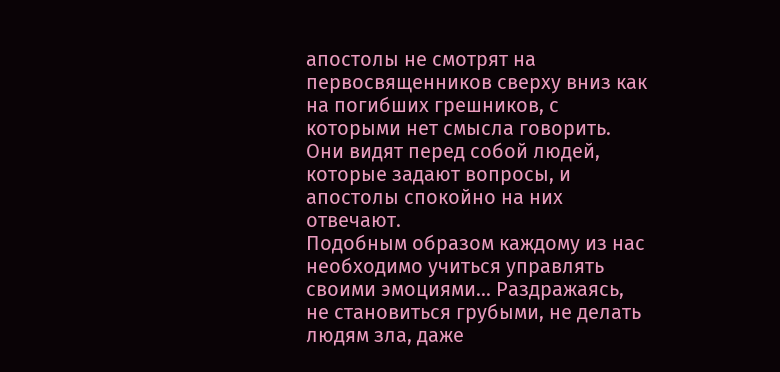апостолы не смотрят на первосвященников сверху вниз как на погибших грешников, с которыми нет смысла говорить. Они видят перед собой людей, которые задают вопросы, и апостолы спокойно на них отвечают.
Подобным образом каждому из нас необходимо учиться управлять своими эмоциями... Раздражаясь, не становиться грубыми, не делать людям зла, даже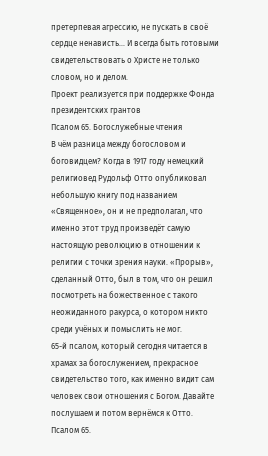претерпевая агрессию, не пускать в своё сердце ненависть... И всегда быть готовыми свидетельствовать о Христе не только словом, но и делом.
Проект реализуется при поддержке Фонда президентских грантов
Псалом 65. Богослужебные чтения
В чём разница между богословом и боговидцем? Когда в 1917 году немецкий религиовед Рудольф Отто опубликовал небольшую книгу под названием «Священное», он и не предполагал, что именно этот труд произведёт самую настоящую революцию в отношении к религии с точки зрения науки. «Прорыв», сделанный Отто, был в том, что он решил посмотреть на божественное с такого неожиданного ракурса, о котором никто среди учёных и помыслить не мог.
65-й псалом, который сегодня читается в храмах за богослужением, прекрасное свидетельство того, как именно видит сам человек свои отношения с Богом. Давайте послушаем и потом вернёмся к Отто.
Псалом 65.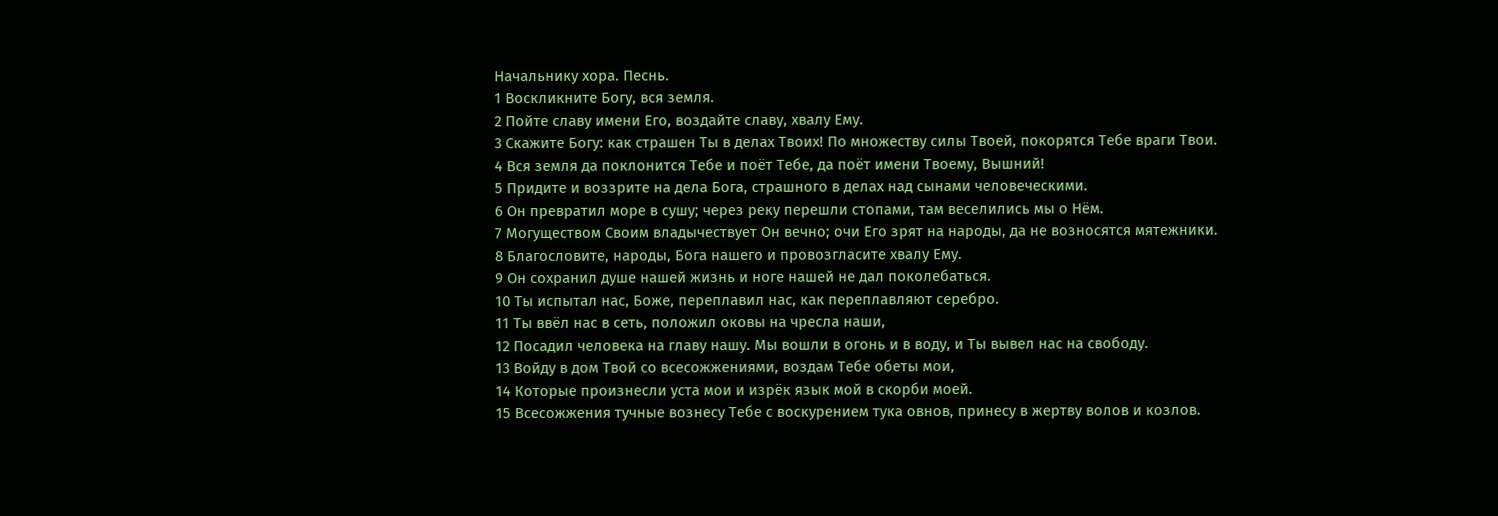Начальнику хора. Песнь.
1 Воскликните Богу, вся земля.
2 Пойте славу имени Его, воздайте славу, хвалу Ему.
3 Скажите Богу: как страшен Ты в делах Твоих! По множеству силы Твоей, покорятся Тебе враги Твои.
4 Вся земля да поклонится Тебе и поёт Тебе, да поёт имени Твоему, Вышний!
5 Придите и воззрите на дела Бога, страшного в делах над сынами человеческими.
6 Он превратил море в сушу; через реку перешли стопами, там веселились мы о Нём.
7 Могуществом Своим владычествует Он вечно; очи Его зрят на народы, да не возносятся мятежники.
8 Благословите, народы, Бога нашего и провозгласите хвалу Ему.
9 Он сохранил душе нашей жизнь и ноге нашей не дал поколебаться.
10 Ты испытал нас, Боже, переплавил нас, как переплавляют серебро.
11 Ты ввёл нас в сеть, положил оковы на чресла наши,
12 Посадил человека на главу нашу. Мы вошли в огонь и в воду, и Ты вывел нас на свободу.
13 Войду в дом Твой со всесожжениями, воздам Тебе обеты мои,
14 Которые произнесли уста мои и изрёк язык мой в скорби моей.
15 Всесожжения тучные вознесу Тебе с воскурением тука овнов, принесу в жертву волов и козлов.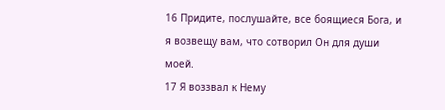16 Придите, послушайте, все боящиеся Бога, и я возвещу вам, что сотворил Он для души моей.
17 Я воззвал к Нему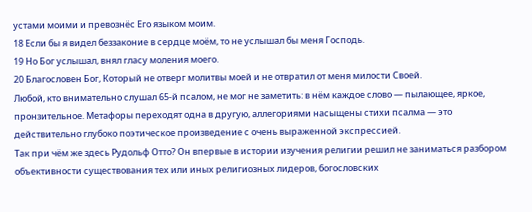устами моими и превознёс Его языком моим.
18 Если бы я видел беззаконие в сердце моём, то не услышал бы меня Господь.
19 Но Бог услышал, внял гласу моления моего.
20 Благословен Бог, Который не отверг молитвы моей и не отвратил от меня милости Своей.
Любой, кто внимательно слушал 65-й псалом, не мог не заметить: в нём каждое слово — пылающее, яркое, пронзительное. Метафоры переходят одна в другую, аллегориями насыщены стихи псалма — это действительно глубоко поэтическое произведение с очень выраженной экспрессией.
Так при чём же здесь Рудольф Отто? Он впервые в истории изучения религии решил не заниматься разбором объективности существования тех или иных религиозных лидеров, богословских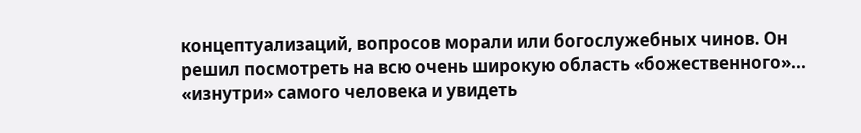концептуализаций, вопросов морали или богослужебных чинов. Он решил посмотреть на всю очень широкую область «божественного»... «изнутри» самого человека и увидеть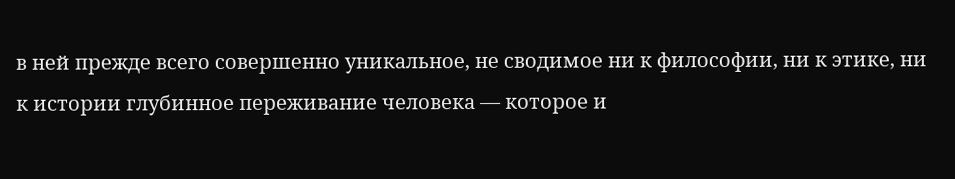в ней прежде всего совершенно уникальное, не сводимое ни к философии, ни к этике, ни к истории глубинное переживание человека — которое и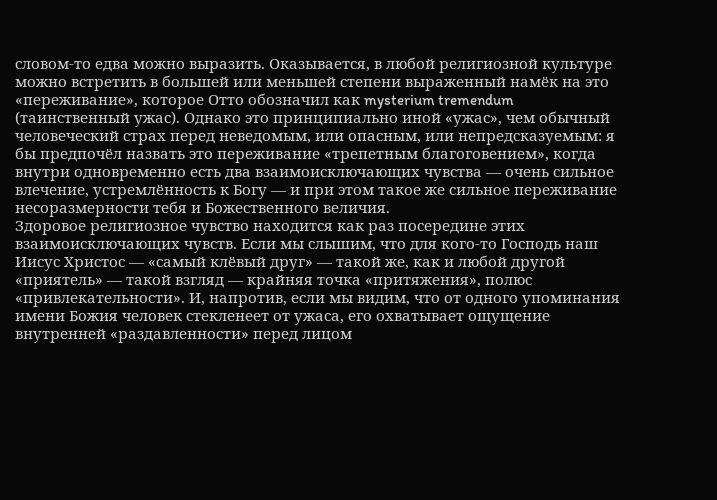словом-то едва можно выразить. Оказывается, в любой религиозной культуре можно встретить в большей или меньшей степени выраженный намёк на это «переживание», которое Отто обозначил как mysterium tremendum (таинственный ужас). Однако это принципиально иной «ужас», чем обычный человеческий страх перед неведомым, или опасным, или непредсказуемым: я бы предпочёл назвать это переживание «трепетным благоговением», когда внутри одновременно есть два взаимоисключающих чувства — очень сильное влечение, устремлённость к Богу — и при этом такое же сильное переживание несоразмерности тебя и Божественного величия.
Здоровое религиозное чувство находится как раз посередине этих взаимоисключающих чувств. Если мы слышим, что для кого-то Господь наш Иисус Христос — «самый клёвый друг» — такой же, как и любой другой «приятель» — такой взгляд — крайняя точка «притяжения», полюс «привлекательности». И, напротив, если мы видим, что от одного упоминания имени Божия человек стекленеет от ужаса, его охватывает ощущение внутренней «раздавленности» перед лицом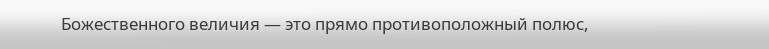Божественного величия — это прямо противоположный полюс,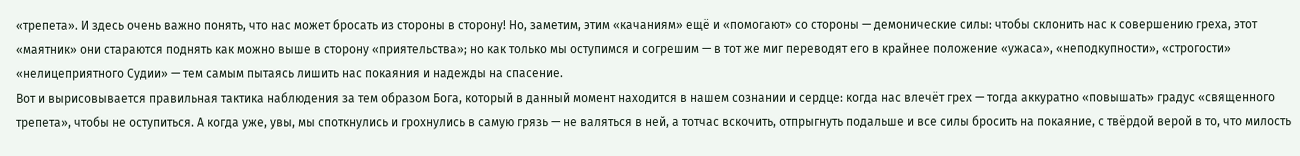«трепета». И здесь очень важно понять, что нас может бросать из стороны в сторону! Но, заметим, этим «качаниям» ещё и «помогают» со стороны — демонические силы: чтобы склонить нас к совершению греха, этот «маятник» они стараются поднять как можно выше в сторону «приятельства»; но как только мы оступимся и согрешим — в тот же миг переводят его в крайнее положение «ужаса», «неподкупности», «строгости» «нелицеприятного Судии» — тем самым пытаясь лишить нас покаяния и надежды на спасение.
Вот и вырисовывается правильная тактика наблюдения за тем образом Бога, который в данный момент находится в нашем сознании и сердце: когда нас влечёт грех — тогда аккуратно «повышать» градус «священного трепета», чтобы не оступиться. А когда уже, увы, мы споткнулись и грохнулись в самую грязь — не валяться в ней, а тотчас вскочить, отпрыгнуть подальше и все силы бросить на покаяние, с твёрдой верой в то, что милость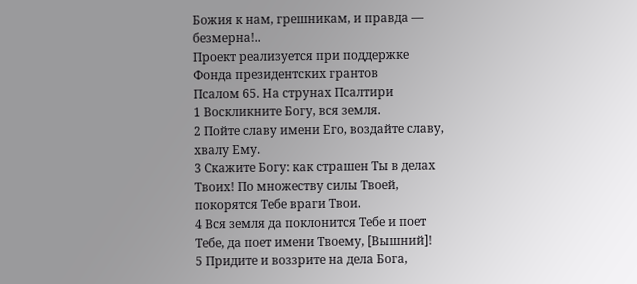Божия к нам, грешникам, и правда — безмерна!..
Проект реализуется при поддержке Фонда президентских грантов
Псалом 65. На струнах Псалтири
1 Воскликните Богу, вся земля.
2 Пойте славу имени Его, воздайте славу, хвалу Ему.
3 Скажите Богу: как страшен Ты в делах Твоих! По множеству силы Твоей, покорятся Тебе враги Твои.
4 Вся земля да поклонится Тебе и поет Тебе, да поет имени Твоему, [Вышний]!
5 Придите и воззрите на дела Бога,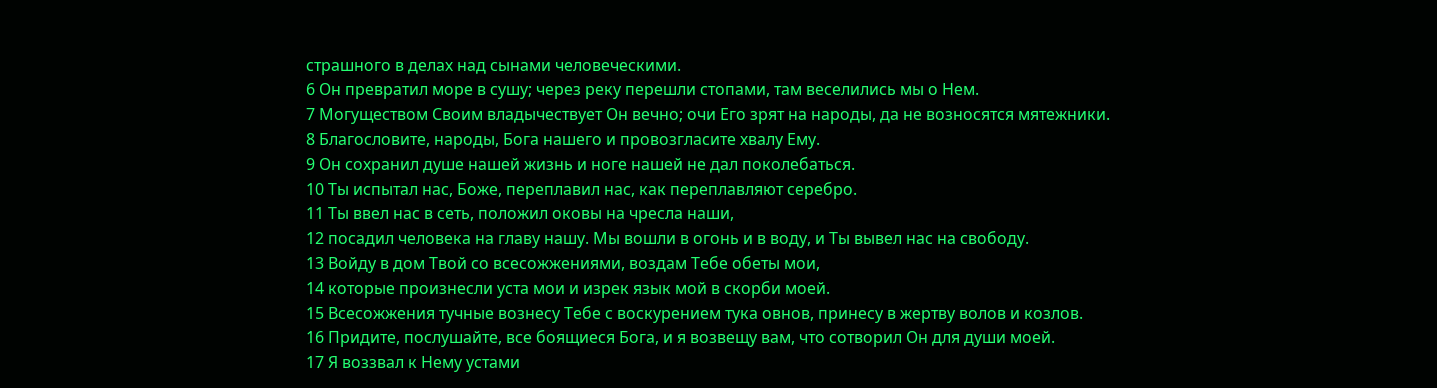страшного в делах над сынами человеческими.
6 Он превратил море в сушу; через реку перешли стопами, там веселились мы о Нем.
7 Могуществом Своим владычествует Он вечно; очи Его зрят на народы, да не возносятся мятежники.
8 Благословите, народы, Бога нашего и провозгласите хвалу Ему.
9 Он сохранил душе нашей жизнь и ноге нашей не дал поколебаться.
10 Ты испытал нас, Боже, переплавил нас, как переплавляют серебро.
11 Ты ввел нас в сеть, положил оковы на чресла наши,
12 посадил человека на главу нашу. Мы вошли в огонь и в воду, и Ты вывел нас на свободу.
13 Войду в дом Твой со всесожжениями, воздам Тебе обеты мои,
14 которые произнесли уста мои и изрек язык мой в скорби моей.
15 Всесожжения тучные вознесу Тебе с воскурением тука овнов, принесу в жертву волов и козлов.
16 Придите, послушайте, все боящиеся Бога, и я возвещу вам, что сотворил Он для души моей.
17 Я воззвал к Нему устами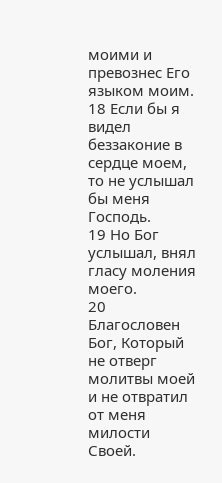моими и превознес Его языком моим.
18 Если бы я видел беззаконие в сердце моем, то не услышал бы меня Господь.
19 Но Бог услышал, внял гласу моления моего.
20 Благословен Бог, Который не отверг молитвы моей и не отвратил от меня милости Своей.